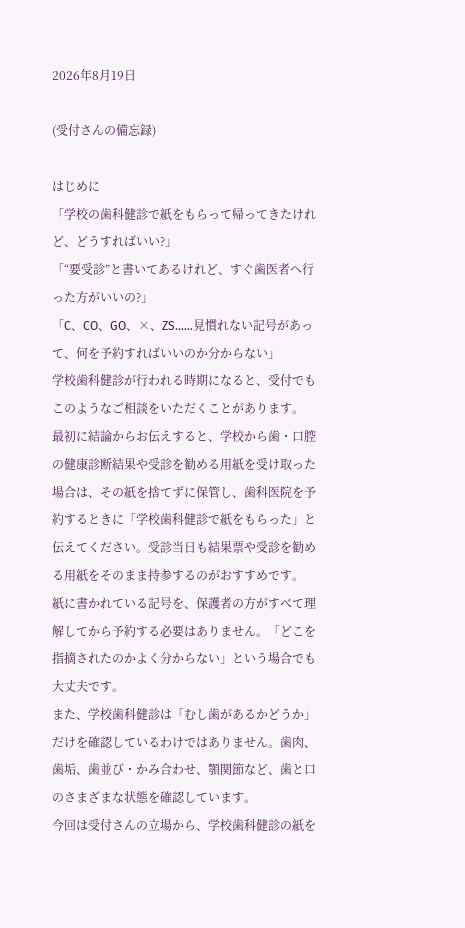2026年8月19日

(受付さんの備忘録)

はじめに
「学校の歯科健診で紙をもらって帰ってきたけれど、どうすればいい?」
「“要受診”と書いてあるけれど、すぐ歯医者へ行った方がいいの?」
「C、CO、GO、×、ZS……見慣れない記号があって、何を予約すればいいのか分からない」
学校歯科健診が行われる時期になると、受付でもこのようなご相談をいただくことがあります。
最初に結論からお伝えすると、学校から歯・口腔の健康診断結果や受診を勧める用紙を受け取った場合は、その紙を捨てずに保管し、歯科医院を予約するときに「学校歯科健診で紙をもらった」と伝えてください。受診当日も結果票や受診を勧める用紙をそのまま持参するのがおすすめです。
紙に書かれている記号を、保護者の方がすべて理解してから予約する必要はありません。「どこを指摘されたのかよく分からない」という場合でも大丈夫です。
また、学校歯科健診は「むし歯があるかどうか」だけを確認しているわけではありません。歯肉、歯垢、歯並び・かみ合わせ、顎関節など、歯と口のさまざまな状態を確認しています。
今回は受付さんの立場から、学校歯科健診の紙を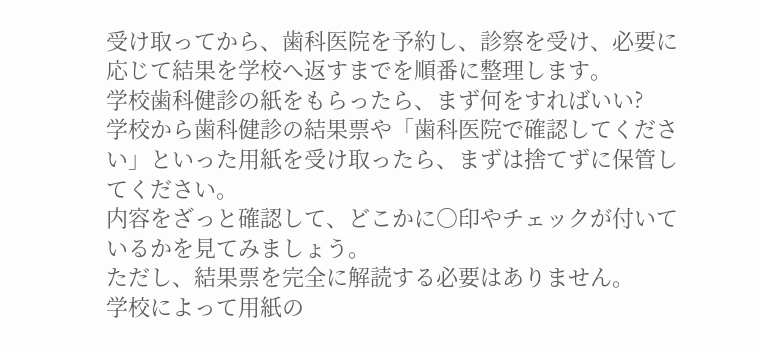受け取ってから、歯科医院を予約し、診察を受け、必要に応じて結果を学校へ返すまでを順番に整理します。
学校歯科健診の紙をもらったら、まず何をすればいい?
学校から歯科健診の結果票や「歯科医院で確認してください」といった用紙を受け取ったら、まずは捨てずに保管してください。
内容をざっと確認して、どこかに○印やチェックが付いているかを見てみましょう。
ただし、結果票を完全に解読する必要はありません。
学校によって用紙の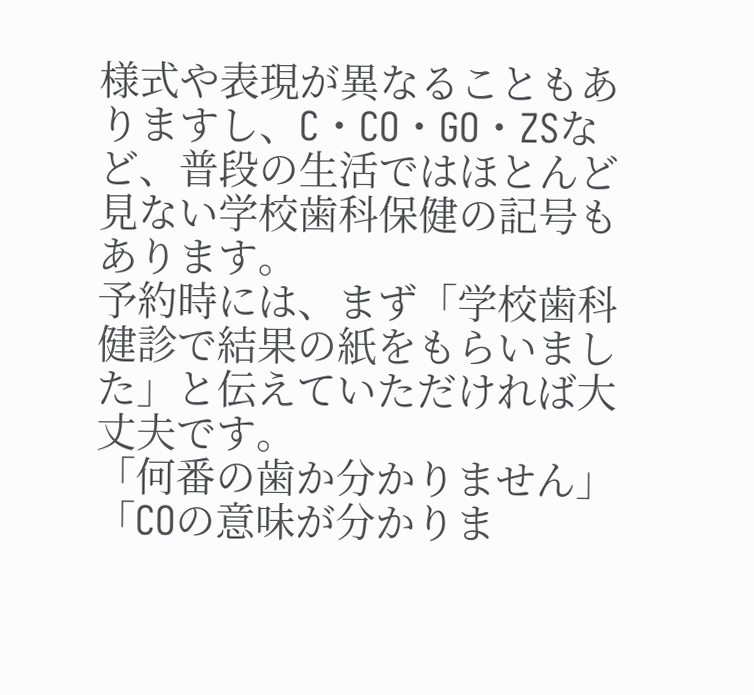様式や表現が異なることもありますし、C・CO・GO・ZSなど、普段の生活ではほとんど見ない学校歯科保健の記号もあります。
予約時には、まず「学校歯科健診で結果の紙をもらいました」と伝えていただければ大丈夫です。
「何番の歯か分かりません」「COの意味が分かりま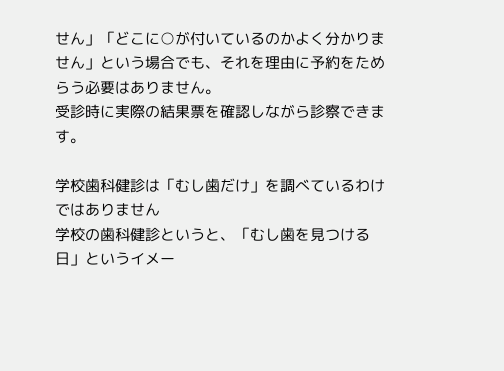せん」「どこに○が付いているのかよく分かりません」という場合でも、それを理由に予約をためらう必要はありません。
受診時に実際の結果票を確認しながら診察できます。

学校歯科健診は「むし歯だけ」を調べているわけではありません
学校の歯科健診というと、「むし歯を見つける日」というイメー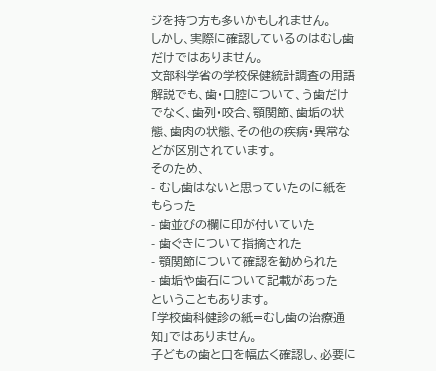ジを持つ方も多いかもしれません。
しかし、実際に確認しているのはむし歯だけではありません。
文部科学省の学校保健統計調査の用語解説でも、歯・口腔について、う歯だけでなく、歯列・咬合、顎関節、歯垢の状態、歯肉の状態、その他の疾病・異常などが区別されています。
そのため、
- むし歯はないと思っていたのに紙をもらった
- 歯並びの欄に印が付いていた
- 歯ぐきについて指摘された
- 顎関節について確認を勧められた
- 歯垢や歯石について記載があった
ということもあります。
「学校歯科健診の紙=むし歯の治療通知」ではありません。
子どもの歯と口を幅広く確認し、必要に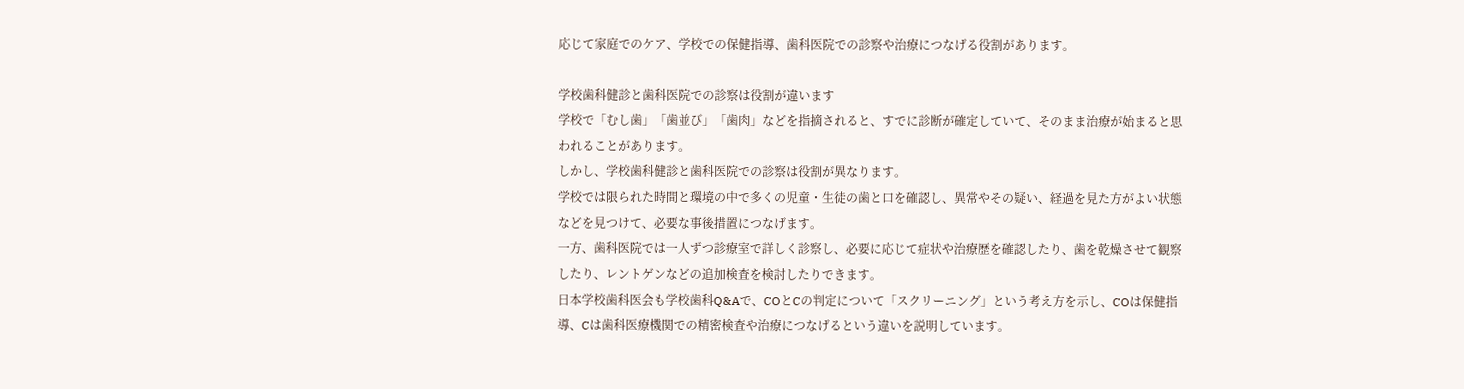応じて家庭でのケア、学校での保健指導、歯科医院での診察や治療につなげる役割があります。

学校歯科健診と歯科医院での診察は役割が違います
学校で「むし歯」「歯並び」「歯肉」などを指摘されると、すでに診断が確定していて、そのまま治療が始まると思われることがあります。
しかし、学校歯科健診と歯科医院での診察は役割が異なります。
学校では限られた時間と環境の中で多くの児童・生徒の歯と口を確認し、異常やその疑い、経過を見た方がよい状態などを見つけて、必要な事後措置につなげます。
一方、歯科医院では一人ずつ診療室で詳しく診察し、必要に応じて症状や治療歴を確認したり、歯を乾燥させて観察したり、レントゲンなどの追加検査を検討したりできます。
日本学校歯科医会も学校歯科Q&Aで、COとCの判定について「スクリーニング」という考え方を示し、COは保健指導、Cは歯科医療機関での精密検査や治療につなげるという違いを説明しています。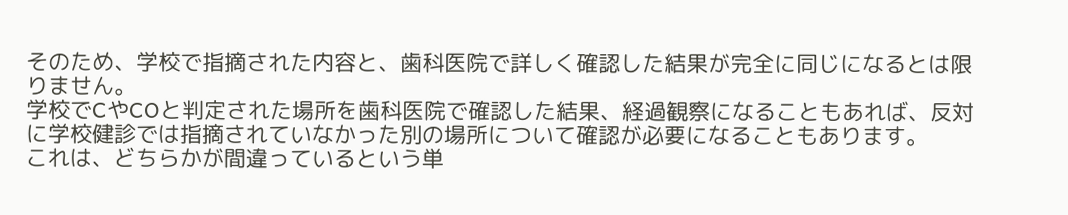そのため、学校で指摘された内容と、歯科医院で詳しく確認した結果が完全に同じになるとは限りません。
学校でCやCOと判定された場所を歯科医院で確認した結果、経過観察になることもあれば、反対に学校健診では指摘されていなかった別の場所について確認が必要になることもあります。
これは、どちらかが間違っているという単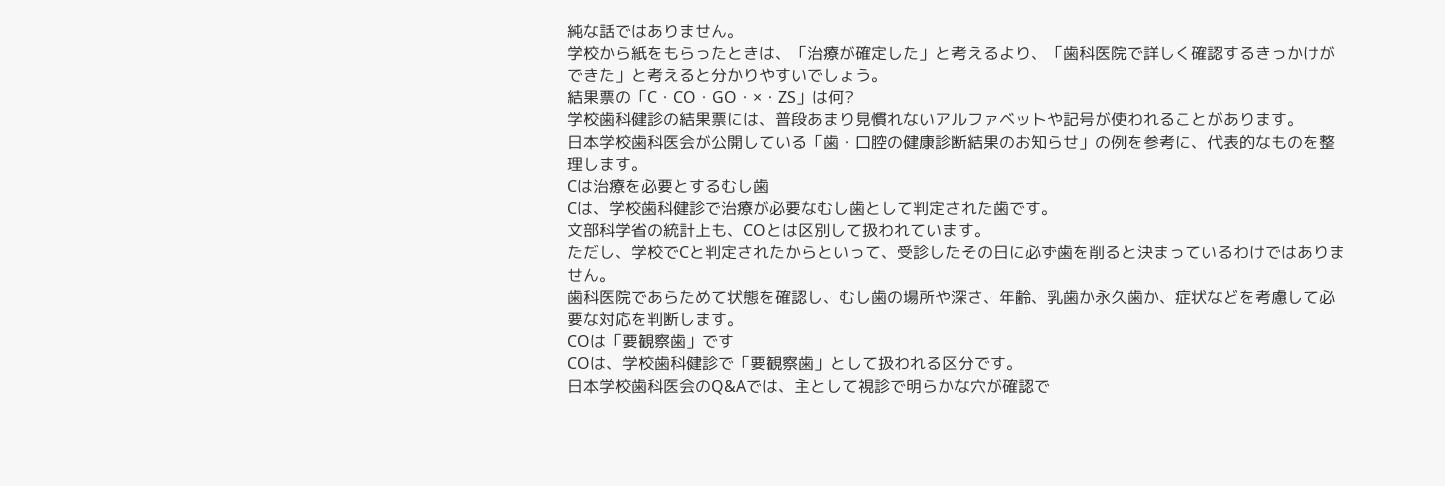純な話ではありません。
学校から紙をもらったときは、「治療が確定した」と考えるより、「歯科医院で詳しく確認するきっかけができた」と考えると分かりやすいでしょう。
結果票の「C・CO・GO・×・ZS」は何?
学校歯科健診の結果票には、普段あまり見慣れないアルファベットや記号が使われることがあります。
日本学校歯科医会が公開している「歯・口腔の健康診断結果のお知らせ」の例を参考に、代表的なものを整理します。
Cは治療を必要とするむし歯
Cは、学校歯科健診で治療が必要なむし歯として判定された歯です。
文部科学省の統計上も、COとは区別して扱われています。
ただし、学校でCと判定されたからといって、受診したその日に必ず歯を削ると決まっているわけではありません。
歯科医院であらためて状態を確認し、むし歯の場所や深さ、年齢、乳歯か永久歯か、症状などを考慮して必要な対応を判断します。
COは「要観察歯」です
COは、学校歯科健診で「要観察歯」として扱われる区分です。
日本学校歯科医会のQ&Aでは、主として視診で明らかな穴が確認で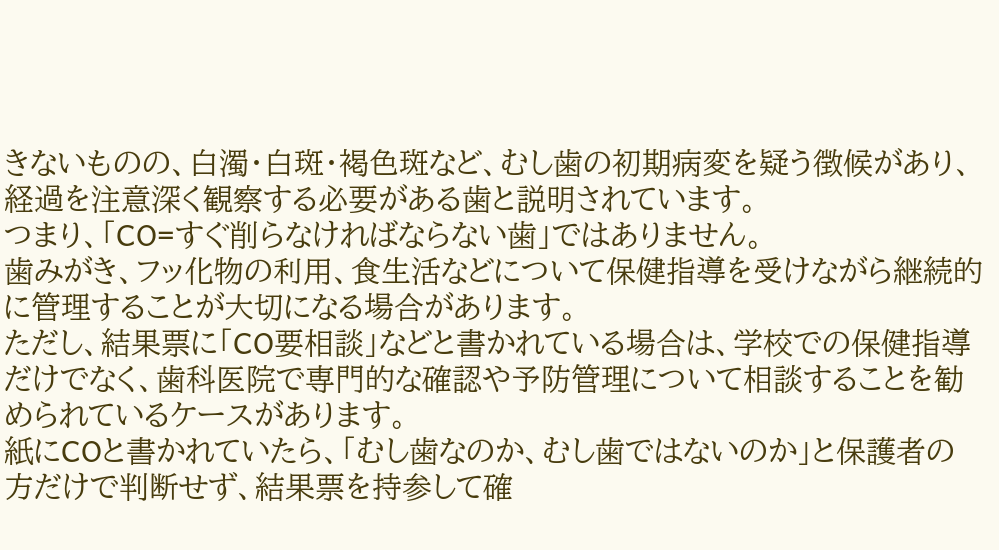きないものの、白濁・白斑・褐色斑など、むし歯の初期病変を疑う徴候があり、経過を注意深く観察する必要がある歯と説明されています。
つまり、「CO=すぐ削らなければならない歯」ではありません。
歯みがき、フッ化物の利用、食生活などについて保健指導を受けながら継続的に管理することが大切になる場合があります。
ただし、結果票に「CO要相談」などと書かれている場合は、学校での保健指導だけでなく、歯科医院で専門的な確認や予防管理について相談することを勧められているケースがあります。
紙にCOと書かれていたら、「むし歯なのか、むし歯ではないのか」と保護者の方だけで判断せず、結果票を持参して確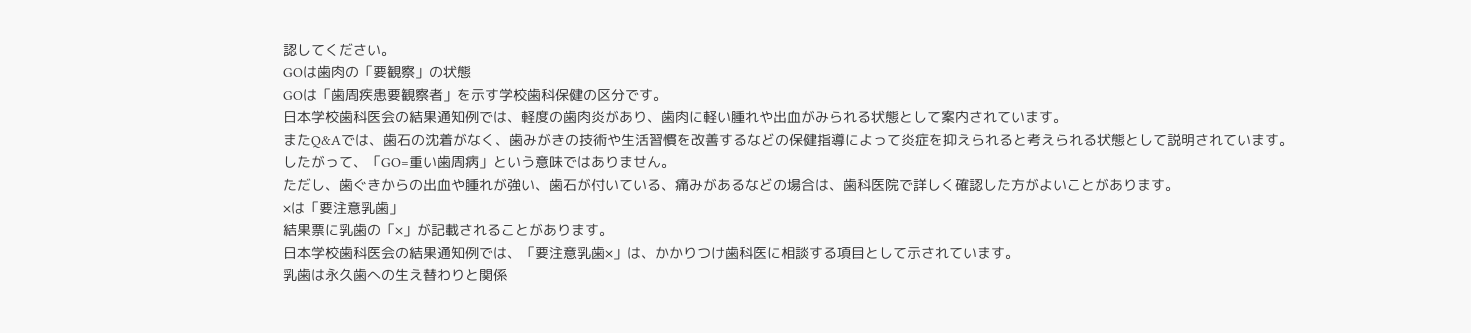認してください。
GOは歯肉の「要観察」の状態
GOは「歯周疾患要観察者」を示す学校歯科保健の区分です。
日本学校歯科医会の結果通知例では、軽度の歯肉炎があり、歯肉に軽い腫れや出血がみられる状態として案内されています。
またQ&Aでは、歯石の沈着がなく、歯みがきの技術や生活習慣を改善するなどの保健指導によって炎症を抑えられると考えられる状態として説明されています。
したがって、「GO=重い歯周病」という意味ではありません。
ただし、歯ぐきからの出血や腫れが強い、歯石が付いている、痛みがあるなどの場合は、歯科医院で詳しく確認した方がよいことがあります。
×は「要注意乳歯」
結果票に乳歯の「×」が記載されることがあります。
日本学校歯科医会の結果通知例では、「要注意乳歯×」は、かかりつけ歯科医に相談する項目として示されています。
乳歯は永久歯への生え替わりと関係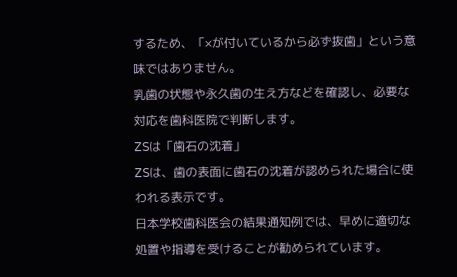するため、「×が付いているから必ず抜歯」という意味ではありません。
乳歯の状態や永久歯の生え方などを確認し、必要な対応を歯科医院で判断します。
ZSは「歯石の沈着」
ZSは、歯の表面に歯石の沈着が認められた場合に使われる表示です。
日本学校歯科医会の結果通知例では、早めに適切な処置や指導を受けることが勧められています。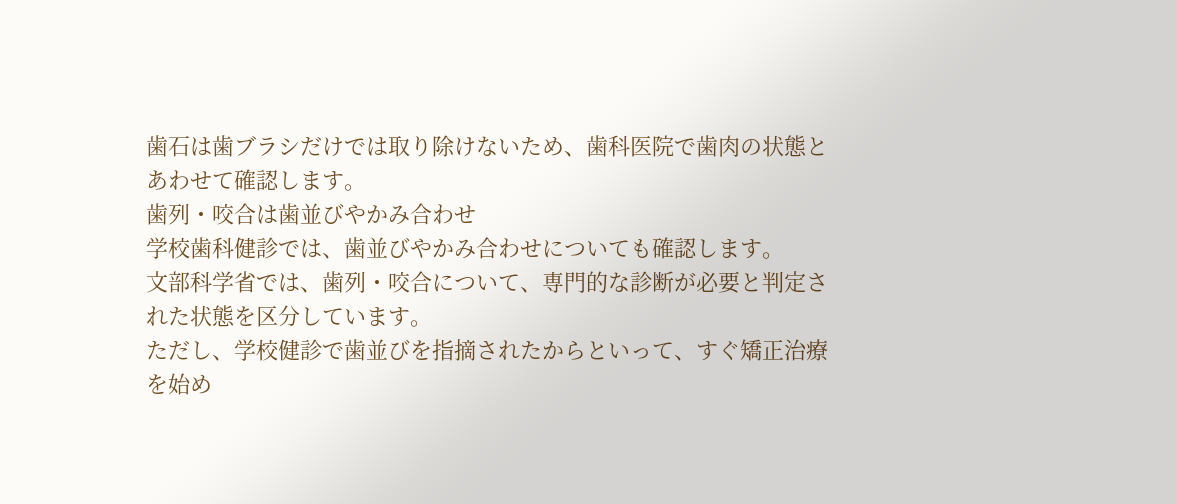歯石は歯ブラシだけでは取り除けないため、歯科医院で歯肉の状態とあわせて確認します。
歯列・咬合は歯並びやかみ合わせ
学校歯科健診では、歯並びやかみ合わせについても確認します。
文部科学省では、歯列・咬合について、専門的な診断が必要と判定された状態を区分しています。
ただし、学校健診で歯並びを指摘されたからといって、すぐ矯正治療を始め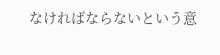なければならないという意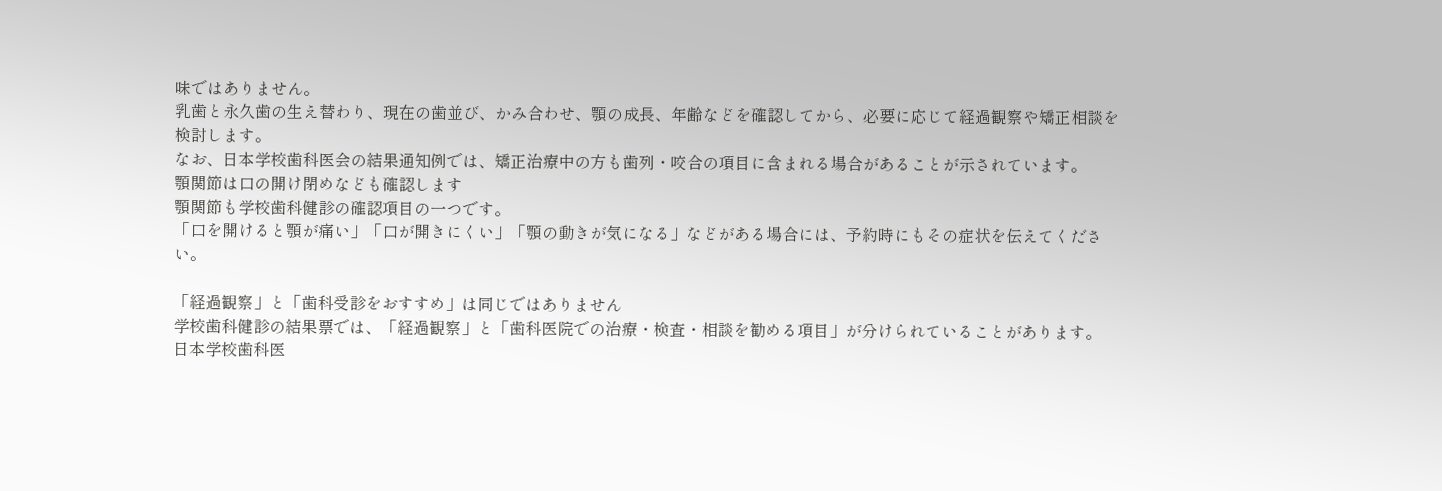味ではありません。
乳歯と永久歯の生え替わり、現在の歯並び、かみ合わせ、顎の成長、年齢などを確認してから、必要に応じて経過観察や矯正相談を検討します。
なお、日本学校歯科医会の結果通知例では、矯正治療中の方も歯列・咬合の項目に含まれる場合があることが示されています。
顎関節は口の開け閉めなども確認します
顎関節も学校歯科健診の確認項目の一つです。
「口を開けると顎が痛い」「口が開きにくい」「顎の動きが気になる」などがある場合には、予約時にもその症状を伝えてください。

「経過観察」と「歯科受診をおすすめ」は同じではありません
学校歯科健診の結果票では、「経過観察」と「歯科医院での治療・検査・相談を勧める項目」が分けられていることがあります。
日本学校歯科医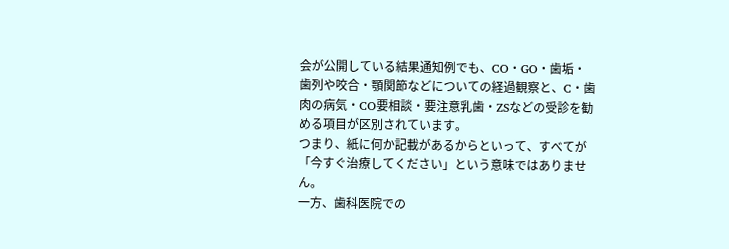会が公開している結果通知例でも、CO・GO・歯垢・歯列や咬合・顎関節などについての経過観察と、C・歯肉の病気・CO要相談・要注意乳歯・ZSなどの受診を勧める項目が区別されています。
つまり、紙に何か記載があるからといって、すべてが「今すぐ治療してください」という意味ではありません。
一方、歯科医院での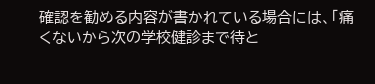確認を勧める内容が書かれている場合には、「痛くないから次の学校健診まで待と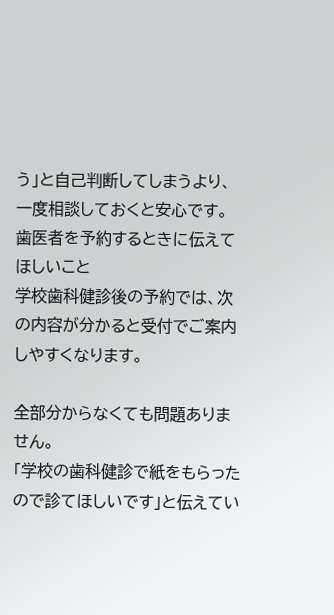う」と自己判断してしまうより、一度相談しておくと安心です。
歯医者を予約するときに伝えてほしいこと
学校歯科健診後の予約では、次の内容が分かると受付でご案内しやすくなります。

全部分からなくても問題ありません。
「学校の歯科健診で紙をもらったので診てほしいです」と伝えてい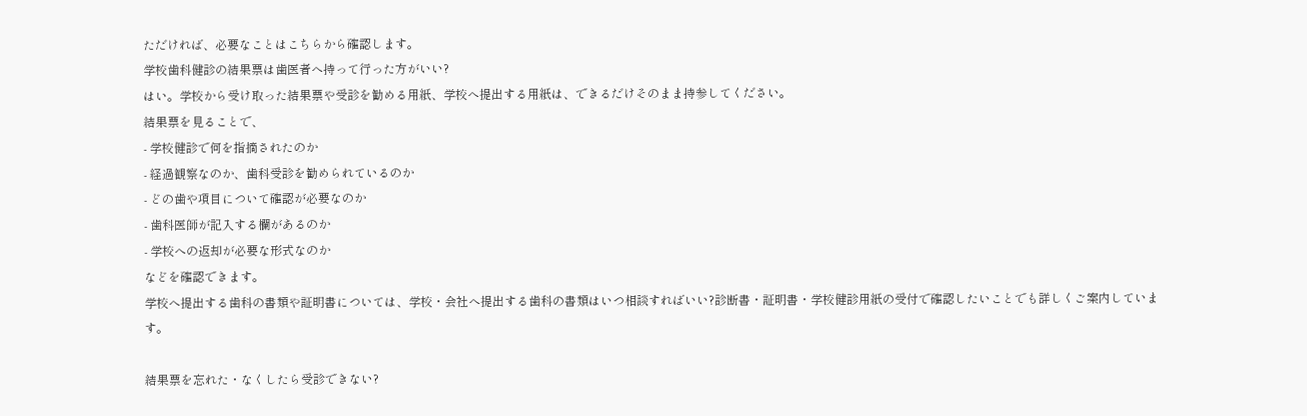ただければ、必要なことはこちらから確認します。
学校歯科健診の結果票は歯医者へ持って行った方がいい?
はい。学校から受け取った結果票や受診を勧める用紙、学校へ提出する用紙は、できるだけそのまま持参してください。
結果票を見ることで、
- 学校健診で何を指摘されたのか
- 経過観察なのか、歯科受診を勧められているのか
- どの歯や項目について確認が必要なのか
- 歯科医師が記入する欄があるのか
- 学校への返却が必要な形式なのか
などを確認できます。
学校へ提出する歯科の書類や証明書については、学校・会社へ提出する歯科の書類はいつ相談すればいい?診断書・証明書・学校健診用紙の受付で確認したいことでも詳しくご案内しています。

結果票を忘れた・なくしたら受診できない?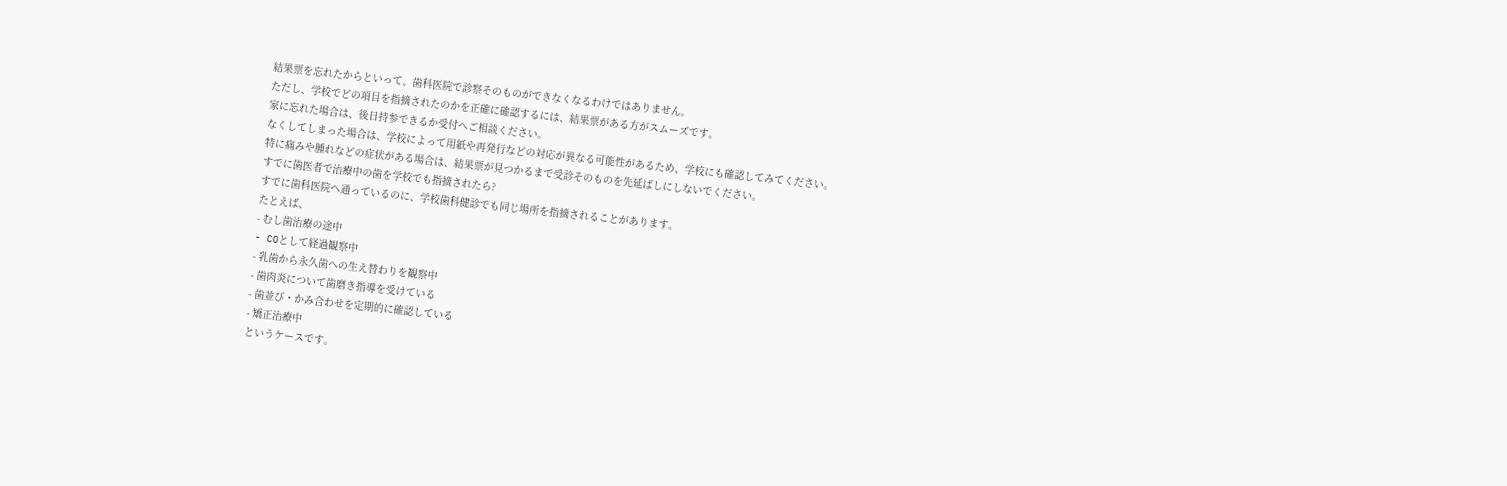結果票を忘れたからといって、歯科医院で診察そのものができなくなるわけではありません。
ただし、学校でどの項目を指摘されたのかを正確に確認するには、結果票がある方がスムーズです。
家に忘れた場合は、後日持参できるか受付へご相談ください。
なくしてしまった場合は、学校によって用紙や再発行などの対応が異なる可能性があるため、学校にも確認してみてください。
特に痛みや腫れなどの症状がある場合は、結果票が見つかるまで受診そのものを先延ばしにしないでください。
すでに歯医者で治療中の歯を学校でも指摘されたら?
すでに歯科医院へ通っているのに、学校歯科健診でも同じ場所を指摘されることがあります。
たとえば、
- むし歯治療の途中
- COとして経過観察中
- 乳歯から永久歯への生え替わりを観察中
- 歯肉炎について歯磨き指導を受けている
- 歯並び・かみ合わせを定期的に確認している
- 矯正治療中
というケースです。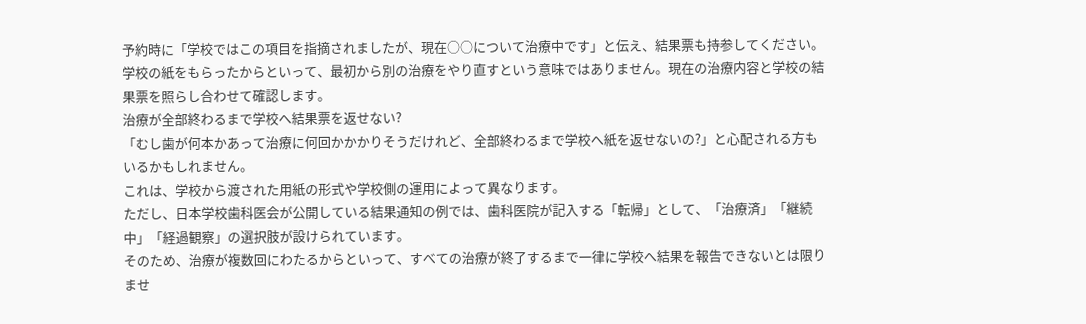予約時に「学校ではこの項目を指摘されましたが、現在○○について治療中です」と伝え、結果票も持参してください。
学校の紙をもらったからといって、最初から別の治療をやり直すという意味ではありません。現在の治療内容と学校の結果票を照らし合わせて確認します。
治療が全部終わるまで学校へ結果票を返せない?
「むし歯が何本かあって治療に何回かかかりそうだけれど、全部終わるまで学校へ紙を返せないの?」と心配される方もいるかもしれません。
これは、学校から渡された用紙の形式や学校側の運用によって異なります。
ただし、日本学校歯科医会が公開している結果通知の例では、歯科医院が記入する「転帰」として、「治療済」「継続中」「経過観察」の選択肢が設けられています。
そのため、治療が複数回にわたるからといって、すべての治療が終了するまで一律に学校へ結果を報告できないとは限りませ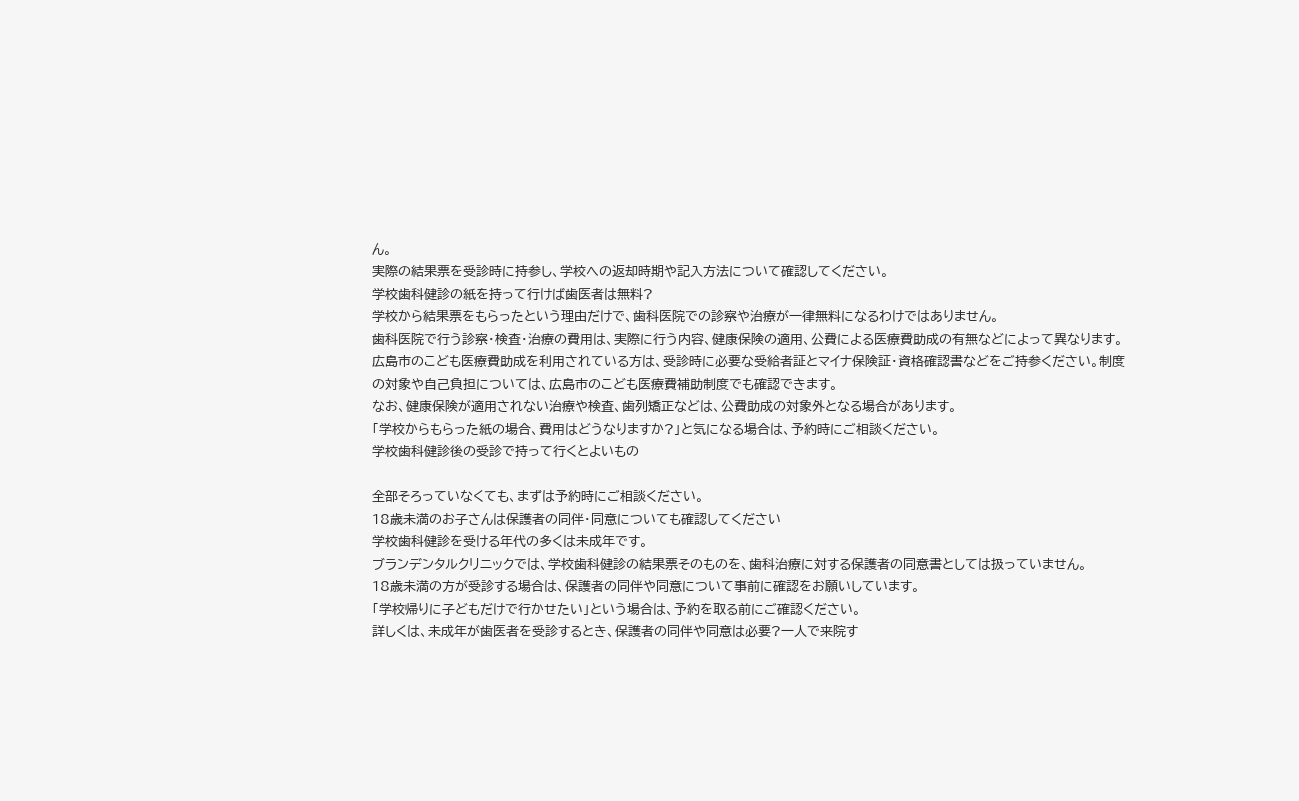ん。
実際の結果票を受診時に持参し、学校への返却時期や記入方法について確認してください。
学校歯科健診の紙を持って行けば歯医者は無料?
学校から結果票をもらったという理由だけで、歯科医院での診察や治療が一律無料になるわけではありません。
歯科医院で行う診察・検査・治療の費用は、実際に行う内容、健康保険の適用、公費による医療費助成の有無などによって異なります。
広島市のこども医療費助成を利用されている方は、受診時に必要な受給者証とマイナ保険証・資格確認書などをご持参ください。制度の対象や自己負担については、広島市のこども医療費補助制度でも確認できます。
なお、健康保険が適用されない治療や検査、歯列矯正などは、公費助成の対象外となる場合があります。
「学校からもらった紙の場合、費用はどうなりますか?」と気になる場合は、予約時にご相談ください。
学校歯科健診後の受診で持って行くとよいもの

全部そろっていなくても、まずは予約時にご相談ください。
18歳未満のお子さんは保護者の同伴・同意についても確認してください
学校歯科健診を受ける年代の多くは未成年です。
ブランデンタルクリニックでは、学校歯科健診の結果票そのものを、歯科治療に対する保護者の同意書としては扱っていません。
18歳未満の方が受診する場合は、保護者の同伴や同意について事前に確認をお願いしています。
「学校帰りに子どもだけで行かせたい」という場合は、予約を取る前にご確認ください。
詳しくは、未成年が歯医者を受診するとき、保護者の同伴や同意は必要?一人で来院す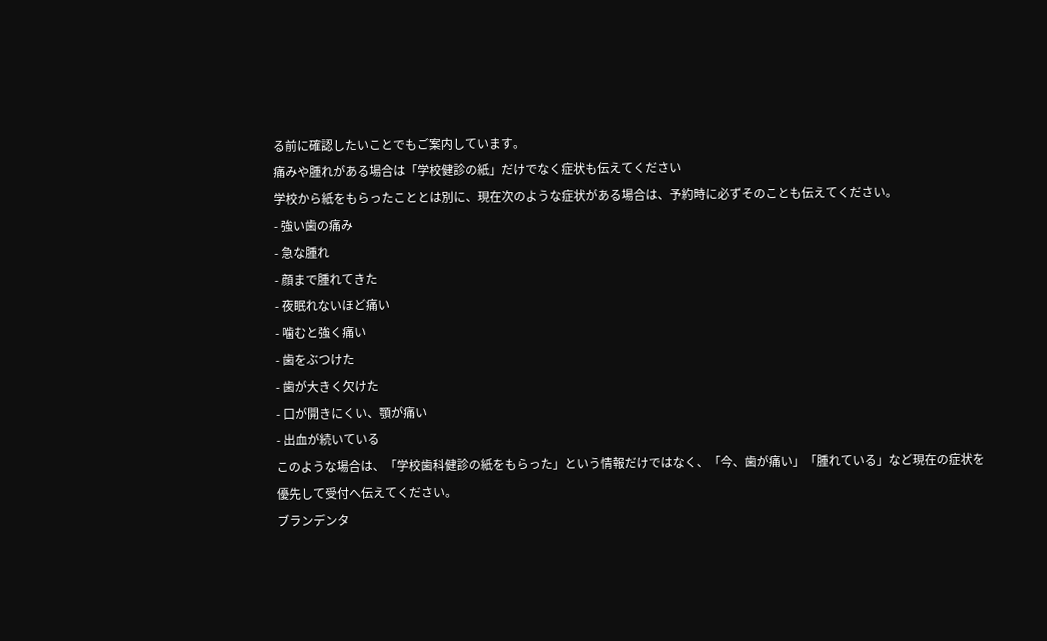る前に確認したいことでもご案内しています。
痛みや腫れがある場合は「学校健診の紙」だけでなく症状も伝えてください
学校から紙をもらったこととは別に、現在次のような症状がある場合は、予約時に必ずそのことも伝えてください。
- 強い歯の痛み
- 急な腫れ
- 顔まで腫れてきた
- 夜眠れないほど痛い
- 噛むと強く痛い
- 歯をぶつけた
- 歯が大きく欠けた
- 口が開きにくい、顎が痛い
- 出血が続いている
このような場合は、「学校歯科健診の紙をもらった」という情報だけではなく、「今、歯が痛い」「腫れている」など現在の症状を優先して受付へ伝えてください。
ブランデンタ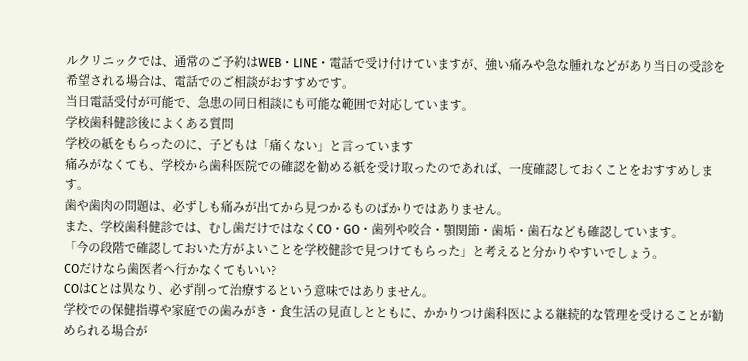ルクリニックでは、通常のご予約はWEB・LINE・電話で受け付けていますが、強い痛みや急な腫れなどがあり当日の受診を希望される場合は、電話でのご相談がおすすめです。
当日電話受付が可能で、急患の同日相談にも可能な範囲で対応しています。
学校歯科健診後によくある質問
学校の紙をもらったのに、子どもは「痛くない」と言っています
痛みがなくても、学校から歯科医院での確認を勧める紙を受け取ったのであれば、一度確認しておくことをおすすめします。
歯や歯肉の問題は、必ずしも痛みが出てから見つかるものばかりではありません。
また、学校歯科健診では、むし歯だけではなくCO・GO・歯列や咬合・顎関節・歯垢・歯石なども確認しています。
「今の段階で確認しておいた方がよいことを学校健診で見つけてもらった」と考えると分かりやすいでしょう。
COだけなら歯医者へ行かなくてもいい?
COはCとは異なり、必ず削って治療するという意味ではありません。
学校での保健指導や家庭での歯みがき・食生活の見直しとともに、かかりつけ歯科医による継続的な管理を受けることが勧められる場合が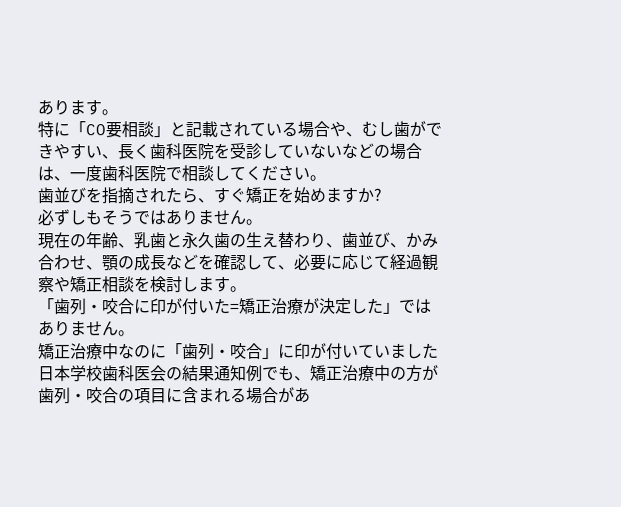あります。
特に「CO要相談」と記載されている場合や、むし歯ができやすい、長く歯科医院を受診していないなどの場合は、一度歯科医院で相談してください。
歯並びを指摘されたら、すぐ矯正を始めますか?
必ずしもそうではありません。
現在の年齢、乳歯と永久歯の生え替わり、歯並び、かみ合わせ、顎の成長などを確認して、必要に応じて経過観察や矯正相談を検討します。
「歯列・咬合に印が付いた=矯正治療が決定した」ではありません。
矯正治療中なのに「歯列・咬合」に印が付いていました
日本学校歯科医会の結果通知例でも、矯正治療中の方が歯列・咬合の項目に含まれる場合があ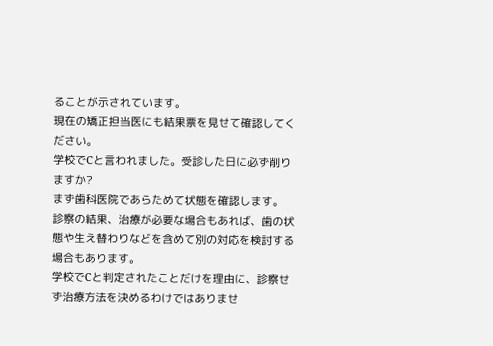ることが示されています。
現在の矯正担当医にも結果票を見せて確認してください。
学校でCと言われました。受診した日に必ず削りますか?
まず歯科医院であらためて状態を確認します。
診察の結果、治療が必要な場合もあれば、歯の状態や生え替わりなどを含めて別の対応を検討する場合もあります。
学校でCと判定されたことだけを理由に、診察せず治療方法を決めるわけではありませ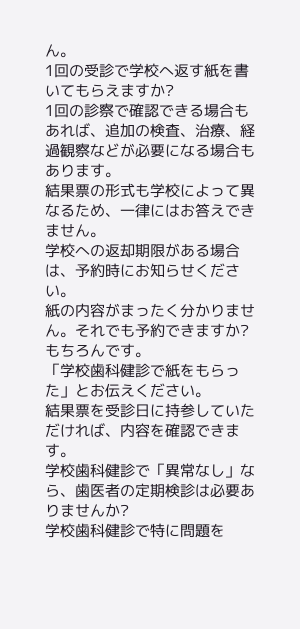ん。
1回の受診で学校へ返す紙を書いてもらえますか?
1回の診察で確認できる場合もあれば、追加の検査、治療、経過観察などが必要になる場合もあります。
結果票の形式も学校によって異なるため、一律にはお答えできません。
学校への返却期限がある場合は、予約時にお知らせください。
紙の内容がまったく分かりません。それでも予約できますか?
もちろんです。
「学校歯科健診で紙をもらった」とお伝えください。
結果票を受診日に持参していただければ、内容を確認できます。
学校歯科健診で「異常なし」なら、歯医者の定期検診は必要ありませんか?
学校歯科健診で特に問題を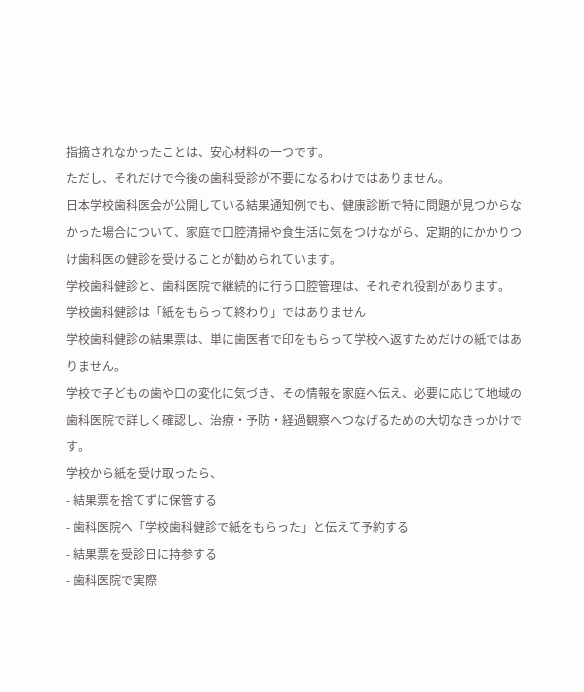指摘されなかったことは、安心材料の一つです。
ただし、それだけで今後の歯科受診が不要になるわけではありません。
日本学校歯科医会が公開している結果通知例でも、健康診断で特に問題が見つからなかった場合について、家庭で口腔清掃や食生活に気をつけながら、定期的にかかりつけ歯科医の健診を受けることが勧められています。
学校歯科健診と、歯科医院で継続的に行う口腔管理は、それぞれ役割があります。
学校歯科健診は「紙をもらって終わり」ではありません
学校歯科健診の結果票は、単に歯医者で印をもらって学校へ返すためだけの紙ではありません。
学校で子どもの歯や口の変化に気づき、その情報を家庭へ伝え、必要に応じて地域の歯科医院で詳しく確認し、治療・予防・経過観察へつなげるための大切なきっかけです。
学校から紙を受け取ったら、
- 結果票を捨てずに保管する
- 歯科医院へ「学校歯科健診で紙をもらった」と伝えて予約する
- 結果票を受診日に持参する
- 歯科医院で実際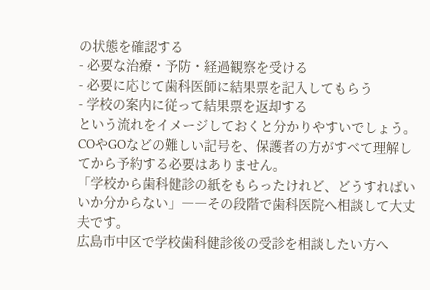の状態を確認する
- 必要な治療・予防・経過観察を受ける
- 必要に応じて歯科医師に結果票を記入してもらう
- 学校の案内に従って結果票を返却する
という流れをイメージしておくと分かりやすいでしょう。
COやGOなどの難しい記号を、保護者の方がすべて理解してから予約する必要はありません。
「学校から歯科健診の紙をもらったけれど、どうすればいいか分からない」――その段階で歯科医院へ相談して大丈夫です。
広島市中区で学校歯科健診後の受診を相談したい方へ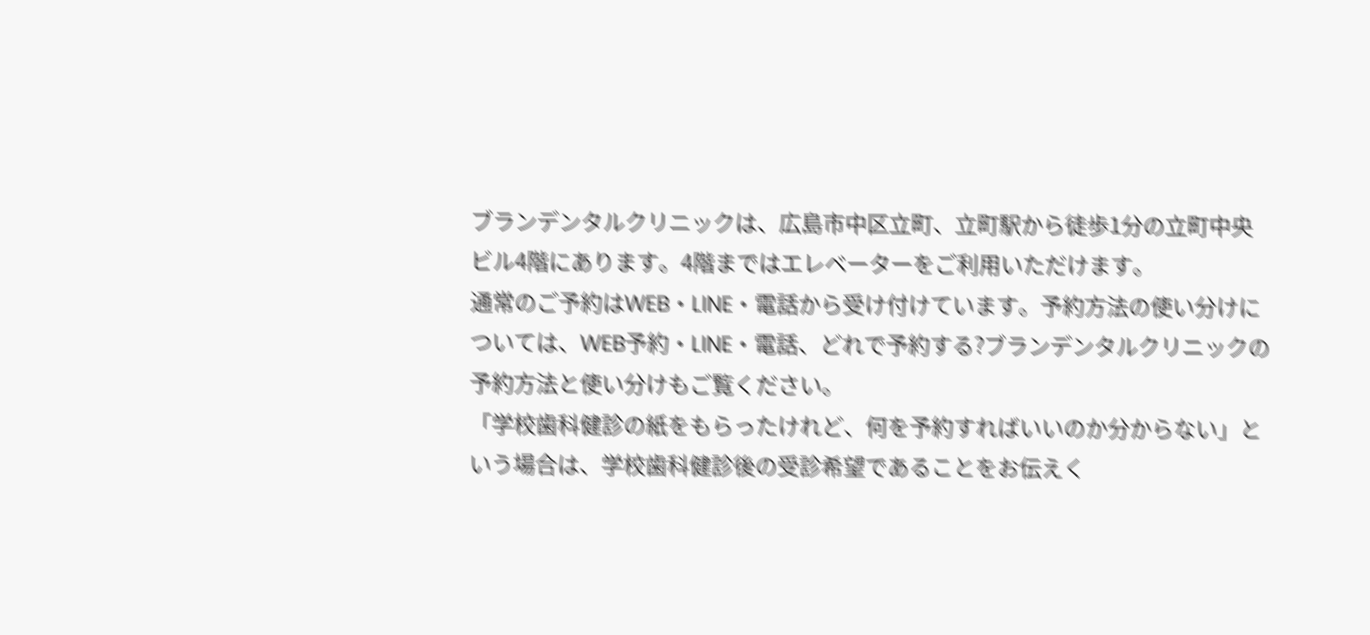ブランデンタルクリニックは、広島市中区立町、立町駅から徒歩1分の立町中央ビル4階にあります。4階まではエレベーターをご利用いただけます。
通常のご予約はWEB・LINE・電話から受け付けています。予約方法の使い分けについては、WEB予約・LINE・電話、どれで予約する?ブランデンタルクリニックの予約方法と使い分けもご覧ください。
「学校歯科健診の紙をもらったけれど、何を予約すればいいのか分からない」という場合は、学校歯科健診後の受診希望であることをお伝えく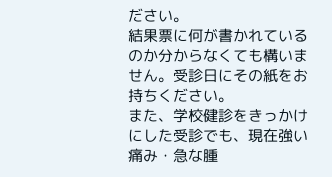ださい。
結果票に何が書かれているのか分からなくても構いません。受診日にその紙をお持ちください。
また、学校健診をきっかけにした受診でも、現在強い痛み・急な腫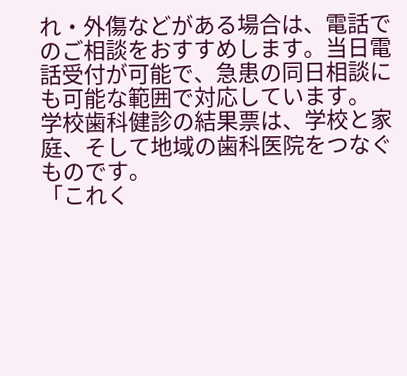れ・外傷などがある場合は、電話でのご相談をおすすめします。当日電話受付が可能で、急患の同日相談にも可能な範囲で対応しています。
学校歯科健診の結果票は、学校と家庭、そして地域の歯科医院をつなぐものです。
「これく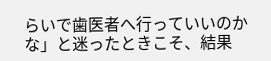らいで歯医者へ行っていいのかな」と迷ったときこそ、結果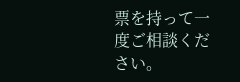票を持って一度ご相談ください。